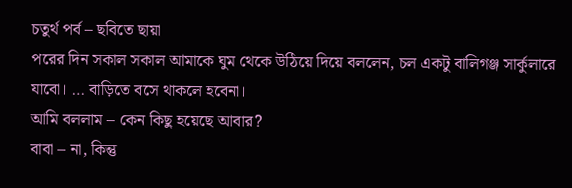চতুর্থ পর্ব – ছবিতে ছায়া
পরের দিন সকাল সকাল আমাকে ঘুম থেকে উঠিয়ে দিয়ে বললেন, চল একটু বালিগঞ্জ সার্কুলারে যাবো। … বাড়িতে বসে থাকলে হবেনা।
আমি বললাম – কেন কিছু হয়েছে আবার?
বাবা – না, কিন্তু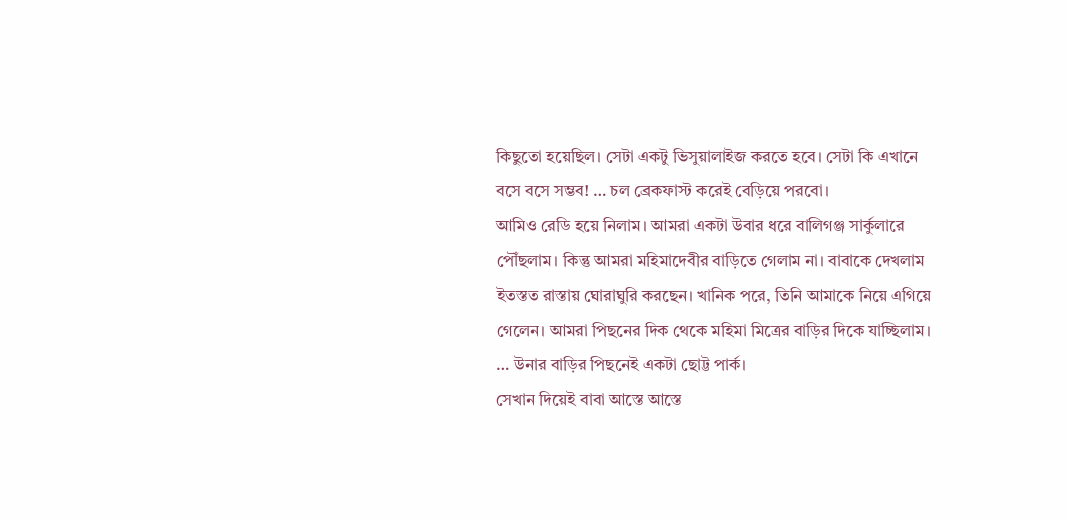কিছুতো হয়েছিল। সেটা একটু ভিসুয়ালাইজ করতে হবে। সেটা কি এখানে বসে বসে সম্ভব! … চল ব্রেকফাস্ট করেই বেড়িয়ে পরবো।
আমিও রেডি হয়ে নিলাম। আমরা একটা উবার ধরে বালিগঞ্জ সার্কুলারে পৌঁছলাম। কিন্তু আমরা মহিমাদেবীর বাড়িতে গেলাম না। বাবাকে দেখলাম ইতস্তত রাস্তায় ঘোরাঘুরি করছেন। খানিক পরে, তিনি আমাকে নিয়ে এগিয়ে গেলেন। আমরা পিছনের দিক থেকে মহিমা মিত্রের বাড়ির দিকে যাচ্ছিলাম। … উনার বাড়ির পিছনেই একটা ছোট্ট পার্ক।
সেখান দিয়েই বাবা আস্তে আস্তে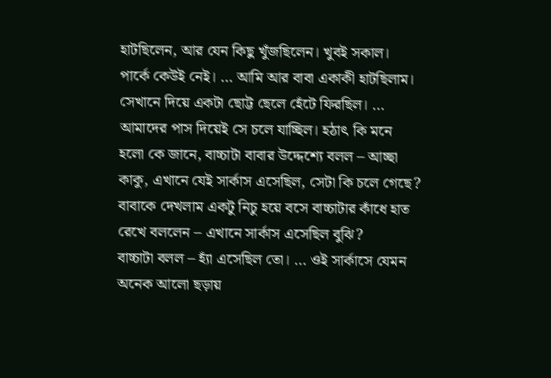হাটছিলেন, আর যেন কিছু খুঁজছিলেন। খুবই সকাল। পার্কে কেউই নেই। … আমি আর বাবা একাকী হাটছিলাম। সেখানে দিয়ে একটা ছোট্ট ছেলে হেঁটে ফিরছিল। … আমাদের পাস দিয়েই সে চলে যাচ্ছিল। হঠাৎ কি মনে হলো কে জানে, বাচ্চাটা বাবার উদ্দেশ্যে বলল – আচ্ছা কাকু, এখানে যেই সার্কাস এসেছিল, সেটা কি চলে গেছে?
বাবাকে দেখলাম একটু নিচু হয়ে বসে বাচ্চাটার কাঁধে হাত রেখে বললেন – এখানে সার্কাস এসেছিল বুঝি?
বাচ্চাটা বলল – হ্যাঁ এসেছিল তো। … ওই সার্কাসে যেমন অনেক আলো ছড়ায়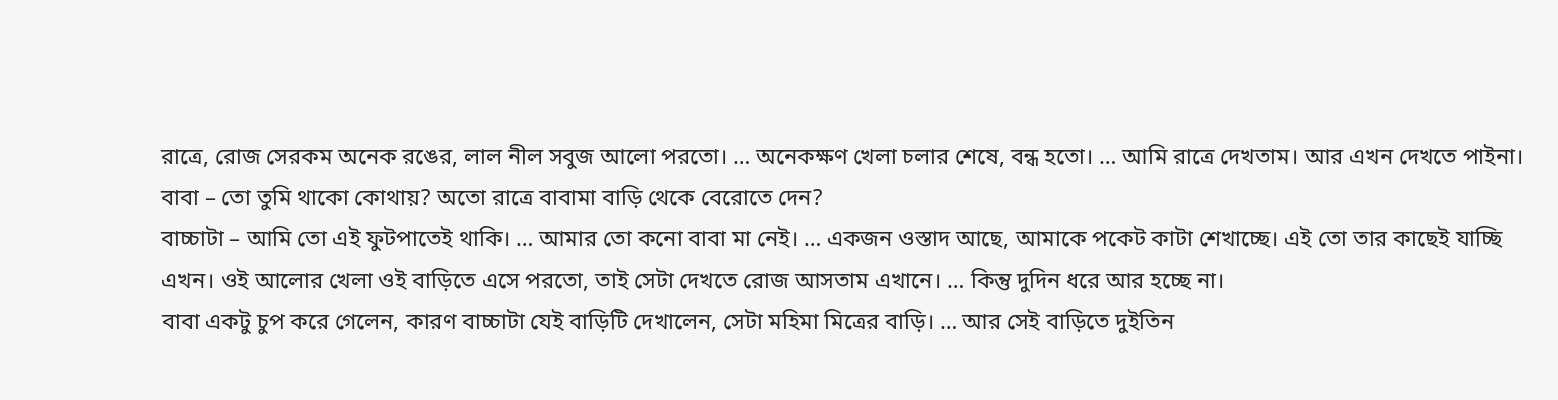রাত্রে, রোজ সেরকম অনেক রঙের, লাল নীল সবুজ আলো পরতো। … অনেকক্ষণ খেলা চলার শেষে, বন্ধ হতো। … আমি রাত্রে দেখতাম। আর এখন দেখতে পাইনা।
বাবা – তো তুমি থাকো কোথায়? অতো রাত্রে বাবামা বাড়ি থেকে বেরোতে দেন?
বাচ্চাটা – আমি তো এই ফুটপাতেই থাকি। … আমার তো কনো বাবা মা নেই। … একজন ওস্তাদ আছে, আমাকে পকেট কাটা শেখাচ্ছে। এই তো তার কাছেই যাচ্ছি এখন। ওই আলোর খেলা ওই বাড়িতে এসে পরতো, তাই সেটা দেখতে রোজ আসতাম এখানে। … কিন্তু দুদিন ধরে আর হচ্ছে না।
বাবা একটু চুপ করে গেলেন, কারণ বাচ্চাটা যেই বাড়িটি দেখালেন, সেটা মহিমা মিত্রের বাড়ি। … আর সেই বাড়িতে দুইতিন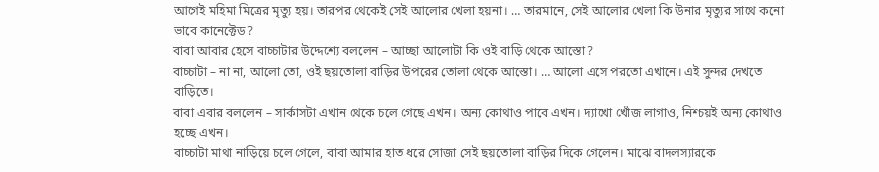আগেই মহিমা মিত্রের মৃত্যু হয়। তারপর থেকেই সেই আলোর খেলা হয়না। … তারমানে, সেই আলোর খেলা কি উনার মৃত্যুর সাথে কনো ভাবে কানেক্টেড?
বাবা আবার হেসে বাচ্চাটার উদ্দেশ্যে বললেন – আচ্ছা আলোটা কি ওই বাড়ি থেকে আস্তো?
বাচ্চাটা – না না, আলো তো, ওই ছয়তোলা বাড়ির উপরের তোলা থেকে আস্তো। … আলো এসে পরতো এখানে। এই সুন্দর দেখতে বাড়িতে।
বাবা এবার বললেন – সার্কাসটা এখান থেকে চলে গেছে এখন। অন্য কোথাও পাবে এখন। দ্যাখো খোঁজ লাগাও, নিশ্চয়ই অন্য কোথাও হচ্ছে এখন।
বাচ্চাটা মাথা নাড়িয়ে চলে গেলে, বাবা আমার হাত ধরে সোজা সেই ছয়তোলা বাড়ির দিকে গেলেন। মাঝে বাদলস্যারকে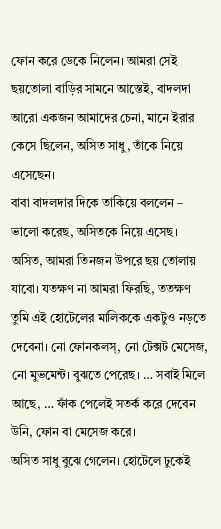ফোন করে ডেকে নিলেন। আমরা সেই ছয়তোলা বাড়ির সামনে আস্তেই, বাদলদা আরো একজন আমাদের চেনা, মানে ইরার কেসে ছিলেন, অসিত সাধু, তাঁকে নিয়ে এসেছেন।
বাবা বাদলদার দিকে তাকিয়ে বললেন – ভালো করেছ, অসিতকে নিয়ে এসেছ। অসিত, আমরা তিনজন উপরে ছয় তোলায় যাবো। যতক্ষণ না আমরা ফিরছি, ততক্ষণ তুমি এই হোটেলের মালিককে একটুও নড়তে দেবেনা। নো ফোনকলস্, নো টেক্সট মেসেজ, নো মুভমেন্ট। বুঝতে পেরেছ। … সবাই মিলে আছে, … ফাঁক পেলেই সতর্ক করে দেবেন উনি, ফোন বা মেসেজ করে।
অসিত সাধু বুঝে গেলেন। হোটেলে ঢুকেই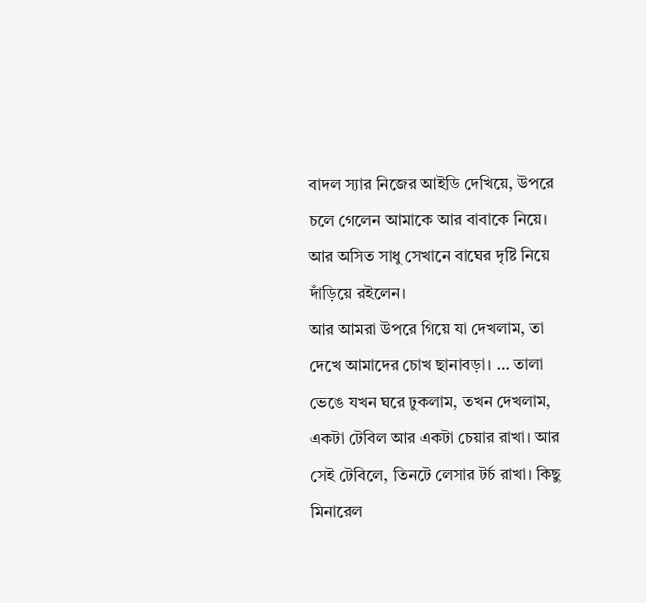বাদল স্যার নিজের আইডি দেখিয়ে, উপরে চলে গেলেন আমাকে আর বাবাকে নিয়ে। আর অসিত সাধু সেখানে বাঘের দৃষ্টি নিয়ে দাঁড়িয়ে রইলেন।
আর আমরা উপরে গিয়ে যা দেখলাম, তা দেখে আমাদের চোখ ছানাবড়া। … তালা ভেঙে যখন ঘরে ঢুকলাম, তখন দেখলাম, একটা টেবিল আর একটা চেয়ার রাখা। আর সেই টেবিলে, তিনটে লেসার টর্চ রাখা। কিছু মিনারেল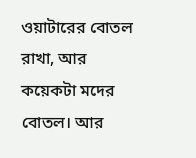ওয়াটারের বোতল রাখা, আর কয়েকটা মদের বোতল। আর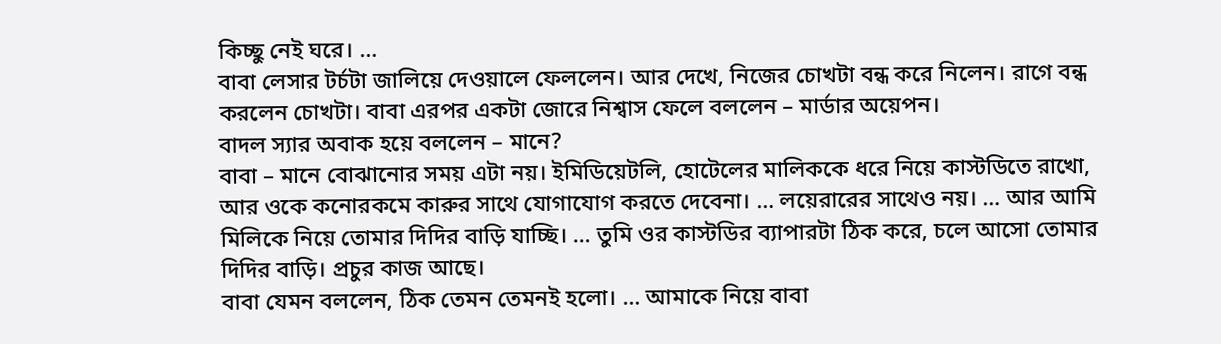কিচ্ছু নেই ঘরে। …
বাবা লেসার টর্চটা জালিয়ে দেওয়ালে ফেললেন। আর দেখে, নিজের চোখটা বন্ধ করে নিলেন। রাগে বন্ধ করলেন চোখটা। বাবা এরপর একটা জোরে নিশ্বাস ফেলে বললেন – মার্ডার অয়েপন।
বাদল স্যার অবাক হয়ে বললেন – মানে?
বাবা – মানে বোঝানোর সময় এটা নয়। ইমিডিয়েটলি, হোটেলের মালিককে ধরে নিয়ে কাস্টডিতে রাখো, আর ওকে কনোরকমে কারুর সাথে যোগাযোগ করতে দেবেনা। … লয়েরারের সাথেও নয়। … আর আমি মিলিকে নিয়ে তোমার দিদির বাড়ি যাচ্ছি। … তুমি ওর কাস্টডির ব্যাপারটা ঠিক করে, চলে আসো তোমার দিদির বাড়ি। প্রচুর কাজ আছে।
বাবা যেমন বললেন, ঠিক তেমন তেমনই হলো। … আমাকে নিয়ে বাবা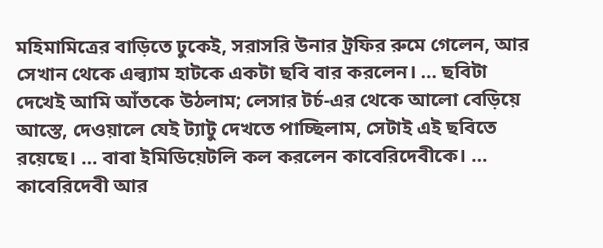মহিমামিত্রের বাড়িতে ঢুকেই, সরাসরি উনার ট্রফির রুমে গেলেন, আর সেখান থেকে এল্ব্যাম হাটকে একটা ছবি বার করলেন। … ছবিটা দেখেই আমি আঁতকে উঠলাম; লেসার টর্চ-এর থেকে আলো বেড়িয়ে আস্তে, দেওয়ালে যেই ট্যাটু দেখতে পাচ্ছিলাম, সেটাই এই ছবিতে রয়েছে। … বাবা ইমিডিয়েটলি কল করলেন কাবেরিদেবীকে। … কাবেরিদেবী আর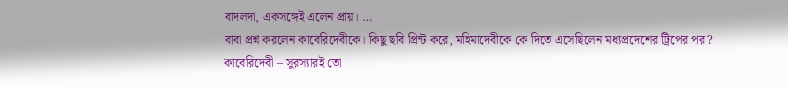বাদলদা, একসঙ্গেই এলেন প্রায়। …
বাবা প্রশ্ন করলেন কাবেরিদেবীকে। কিছু ছবি প্রিন্ট করে, মহিমাদেবীকে কে দিতে এসেছিলেন মধ্যপ্রদেশের ট্রিপের পর?
কাবেরিদেবী – সুরস্যারই তো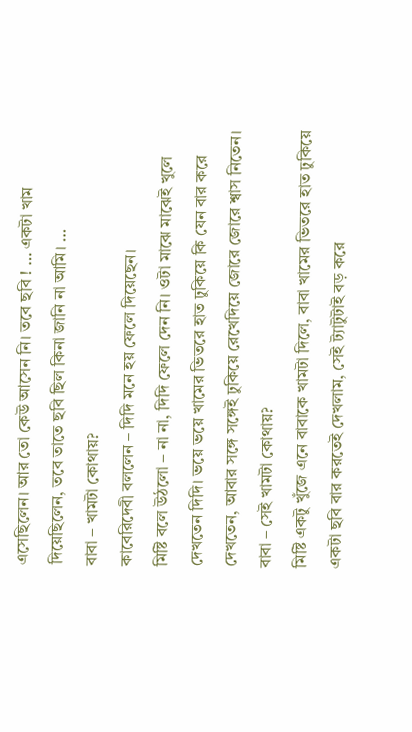এসেছিলেন। আর তো কেউ আসেন নি। তবে ছবি ! … একটা খাম দিয়েছিলেন, তবে তাতে ছবি ছিল কিনা জানি না আমি। …
বাবা – খামটা কোথায়?
কাবেরিদেবী বললেন – দিদি মনে হয় ফেলে দিয়েছেন।
মিষ্টি বলে উঠলো – না না, দিদি ফেলে দেন নি। ওটা মাঝে মাঝেই খুলে দেখতেন দিদি। ভয়ে ভয়ে খামের ভিতরে হাত ঢুকিয়ে কি যেন বার করে দেখতেন, আবার সঙ্গে সঙ্গেই ঢুকিয়ে রেখেদিয়ে জোরে জোরে শ্বাস নিতেন।
বাবা – সেই খামটা কোথায়?
মিষ্টি একটু খুঁজে এনে বাবাকে খামটা দিলে, বাবা খামের ভিতরে হাত ঢুকিয়ে একটা ছবি বার করতেই দেখলাম, সেই ট্যাটুটাই বড় করে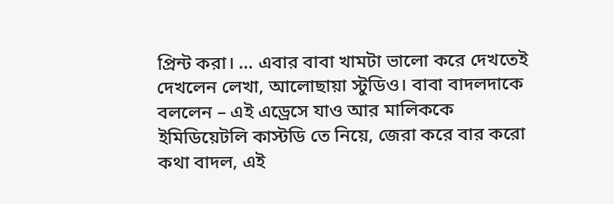প্রিন্ট করা। … এবার বাবা খামটা ভালো করে দেখতেই দেখলেন লেখা, আলোছায়া স্টুডিও। বাবা বাদলদাকে বললেন – এই এড্রেসে যাও আর মালিককে ইমিডিয়েটলি কাস্টডি তে নিয়ে, জেরা করে বার করো কথা বাদল, এই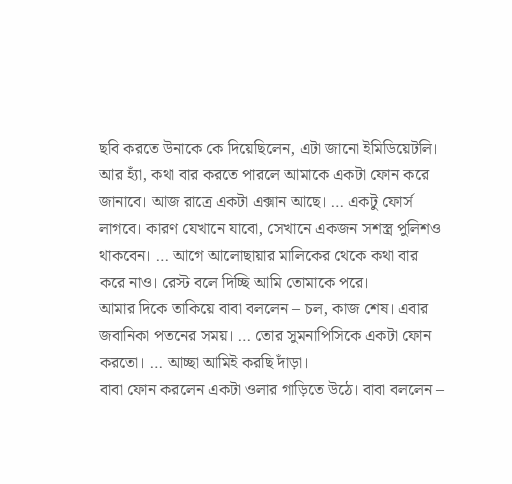ছবি করতে উনাকে কে দিয়েছিলেন, এটা জানো ইমিডিয়েটলি।
আর হ্যাঁ, কথা বার করতে পারলে আমাকে একটা ফোন করে জানাবে। আজ রাত্রে একটা এক্সান আছে। … একটু ফোর্স লাগবে। কারণ যেখানে যাবো, সেখানে একজন সশস্ত্র পুলিশও থাকবেন। … আগে আলোছায়ার মালিকের থেকে কথা বার করে নাও। রেস্ট বলে দিচ্ছি আমি তোমাকে পরে।
আমার দিকে তাকিয়ে বাবা বললেন – চল, কাজ শেষ। এবার জবানিকা পতনের সময়। … তোর সুমনাপিসিকে একটা ফোন করতো। … আচ্ছা আমিই করছি দাঁড়া।
বাবা ফোন করলেন একটা ওলার গাড়িতে উঠে। বাবা বললেন –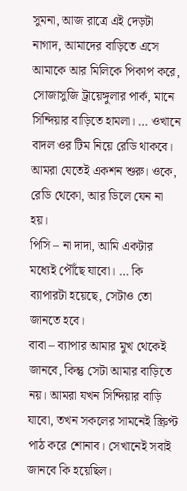সুমনা, আজ রাত্রে এই দেড়টা নাগাদ, আমাদের বাড়িতে এসে আমাকে আর মিলিকে পিকাপ করে, সোজাসুজি ট্রায়েঙ্গুলার পার্ক, মানে সিন্দিয়ার বাড়িতে হামলা। … ওখানে বাদল ওর টিম নিয়ে রেডি থাকবে। আমরা যেতেই একশন শুরু। ওকে, রেডি থেকো, আর ডিলে যেন না হয়।
পিসি – না দাদা, আমি একটার মধ্যেই পৌঁছে যাবো। … কি ব্যাপারটা হয়েছে, সেটাও তো জানতে হবে।
বাবা – ব্যাপার আমার মুখ থেকেই জানবে, কিন্তু সেটা আমার বাড়িতে নয়। আমরা যখন সিন্দিয়ার বাড়ি যাবো, তখন সকলের সামনেই স্ক্রিপ্ট পাঠ করে শোনাব। সেখানেই সবাই জানবে কি হয়েছিল।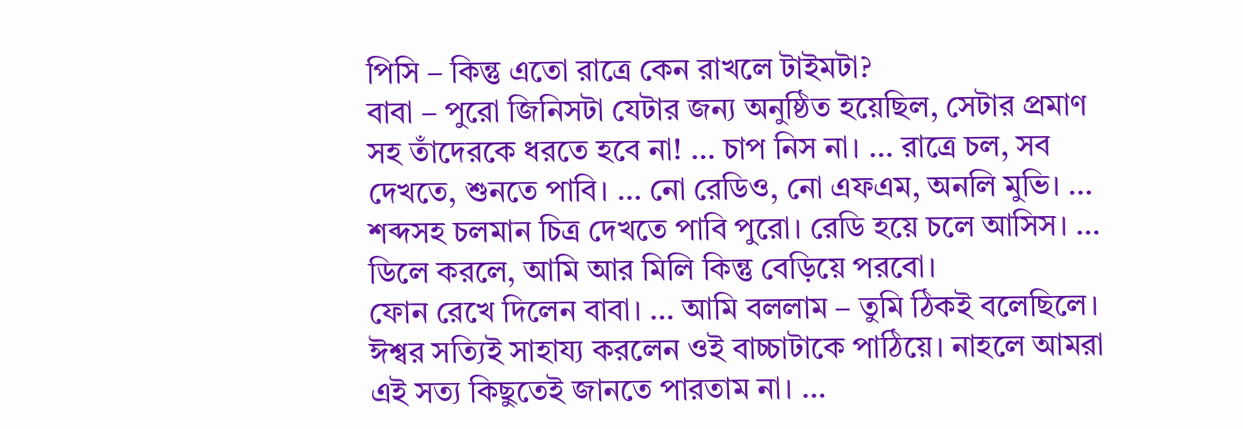পিসি – কিন্তু এতো রাত্রে কেন রাখলে টাইমটা?
বাবা – পুরো জিনিসটা যেটার জন্য অনুষ্ঠিত হয়েছিল, সেটার প্রমাণ সহ তাঁদেরকে ধরতে হবে না! … চাপ নিস না। … রাত্রে চল, সব দেখতে, শুনতে পাবি। … নো রেডিও, নো এফএম, অনলি মুভি। … শব্দসহ চলমান চিত্র দেখতে পাবি পুরো। রেডি হয়ে চলে আসিস। … ডিলে করলে, আমি আর মিলি কিন্তু বেড়িয়ে পরবো।
ফোন রেখে দিলেন বাবা। … আমি বললাম – তুমি ঠিকই বলেছিলে। ঈশ্বর সত্যিই সাহায্য করলেন ওই বাচ্চাটাকে পাঠিয়ে। নাহলে আমরা এই সত্য কিছুতেই জানতে পারতাম না। …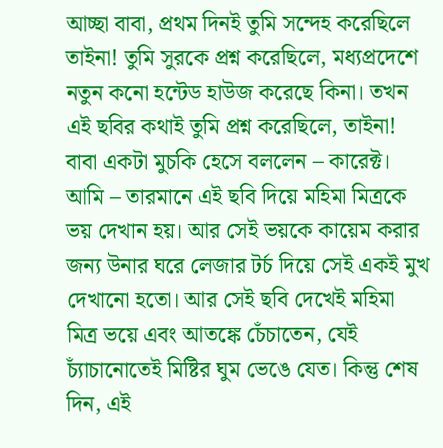আচ্ছা বাবা, প্রথম দিনই তুমি সন্দেহ করেছিলে তাইনা! তুমি সুরকে প্রশ্ন করেছিলে, মধ্যপ্রদেশে নতুন কনো হন্টেড হাউজ করেছে কিনা। তখন এই ছবির কথাই তুমি প্রশ্ন করেছিলে, তাইনা!
বাবা একটা মুচকি হেসে বললেন – কারেক্ট।
আমি – তারমানে এই ছবি দিয়ে মহিমা মিত্রকে ভয় দেখান হয়। আর সেই ভয়কে কায়েম করার জন্য উনার ঘরে লেজার টর্চ দিয়ে সেই একই মুখ দেখানো হতো। আর সেই ছবি দেখেই মহিমা মিত্র ভয়ে এবং আতঙ্কে চেঁচাতেন, যেই চ্যাঁচানোতেই মিষ্টির ঘুম ভেঙে যেত। কিন্তু শেষ দিন, এই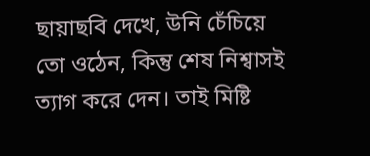ছায়াছবি দেখে, উনি চেঁচিয়ে তো ওঠেন, কিন্তু শেষ নিশ্বাসই ত্যাগ করে দেন। তাই মিষ্টি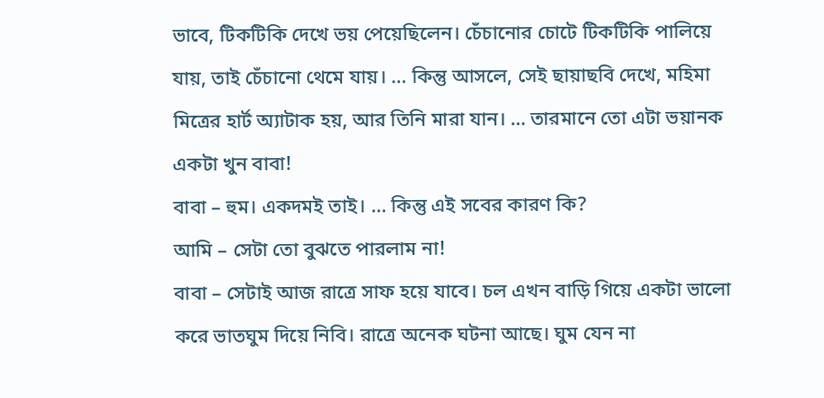ভাবে, টিকটিকি দেখে ভয় পেয়েছিলেন। চেঁচানোর চোটে টিকটিকি পালিয়ে যায়, তাই চেঁচানো থেমে যায়। … কিন্তু আসলে, সেই ছায়াছবি দেখে, মহিমা মিত্রের হার্ট অ্যাটাক হয়, আর তিনি মারা যান। … তারমানে তো এটা ভয়ানক একটা খুন বাবা!
বাবা – হুম। একদমই তাই। … কিন্তু এই সবের কারণ কি?
আমি – সেটা তো বুঝতে পারলাম না!
বাবা – সেটাই আজ রাত্রে সাফ হয়ে যাবে। চল এখন বাড়ি গিয়ে একটা ভালো করে ভাতঘুম দিয়ে নিবি। রাত্রে অনেক ঘটনা আছে। ঘুম যেন না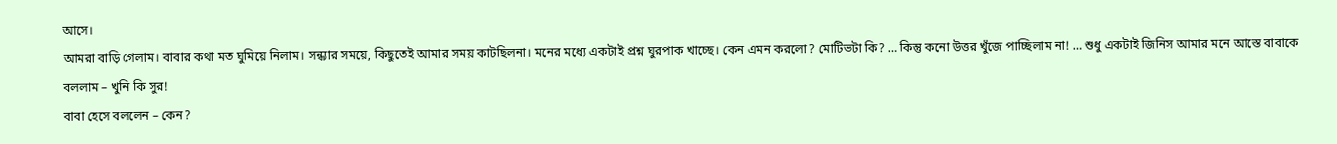আসে।
আমরা বাড়ি গেলাম। বাবার কথা মত ঘুমিয়ে নিলাম। সন্ধ্যার সময়ে, কিছুতেই আমার সময় কাটছিলনা। মনের মধ্যে একটাই প্রশ্ন ঘুরপাক খাচ্ছে। কেন এমন করলো? মোটিভটা কি? … কিন্তু কনো উত্তর খুঁজে পাচ্ছিলাম না! … শুধু একটাই জিনিস আমার মনে আস্তে বাবাকে বললাম – খুনি কি সুর!
বাবা হেসে বললেন – কেন?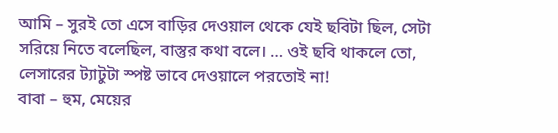আমি – সুরই তো এসে বাড়ির দেওয়াল থেকে যেই ছবিটা ছিল, সেটা সরিয়ে নিতে বলেছিল, বাস্তুর কথা বলে। … ওই ছবি থাকলে তো, লেসারের ট্যাটুটা স্পষ্ট ভাবে দেওয়ালে পরতোই না!
বাবা – হুম, মেয়ের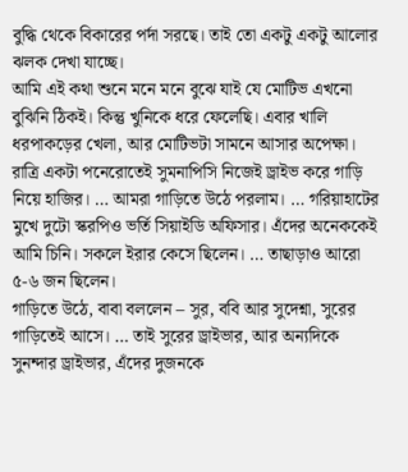বুদ্ধি থেকে বিকারের পর্দা সরছে। তাই তো একটু একটু আলোর ঝলক দেখা যাচ্ছে।
আমি এই কথা শুনে মনে মনে বুঝে যাই যে মোটিভ এখনো বুঝিনি ঠিকই। কিন্তু খুনিকে ধরে ফেলেছি। এবার খালি ধরপাকড়ের খেলা, আর মোটিভটা সামনে আসার অপেক্ষা।
রাত্রি একটা পনেরোতেই সুমনাপিসি নিজেই ড্রাইভ করে গাড়ি নিয়ে হাজির। … আমরা গাড়িতে উঠে পরলাম। … গরিয়াহাটের মুখে দুটো স্করপিও ভর্তি সিয়াইডি অফিসার। এঁদের অনেককেই আমি চিনি। সকলে ইরার কেসে ছিলেন। … তাছাড়াও আরো ৫-৬ জন ছিলেন।
গাড়িতে উঠে, বাবা বললেন – সুর, ববি আর সুদেশ্না, সুরের গাড়িতেই আসে। … তাই সুরের ড্রাইভার, আর অন্যদিকে সুনন্দার ড্রাইভার, এঁদের দুজনকে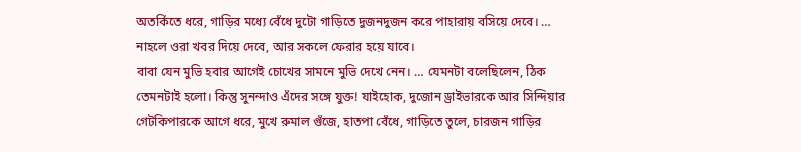অতর্কিতে ধরে, গাড়ির মধ্যে বেঁধে দুটো গাড়িতে দুজনদুজন করে পাহারায় বসিয়ে দেবে। … নাহলে ওরা খবর দিয়ে দেবে, আর সকলে ফেরার হয়ে যাবে।
বাবা যেন মুভি হবার আগেই চোখের সামনে মুভি দেখে নেন। … যেমনটা বলেছিলেন, ঠিক তেমনটাই হলো। কিন্তু সুনন্দাও এঁদের সঙ্গে যুক্ত! যাইহোক, দুজোন ড্রাইভারকে আর সিন্দিয়ার গেটকিপারকে আগে ধরে, মুখে রুমাল গুঁজে, হাতপা বেঁধে, গাড়িতে তুলে, চারজন গাড়ির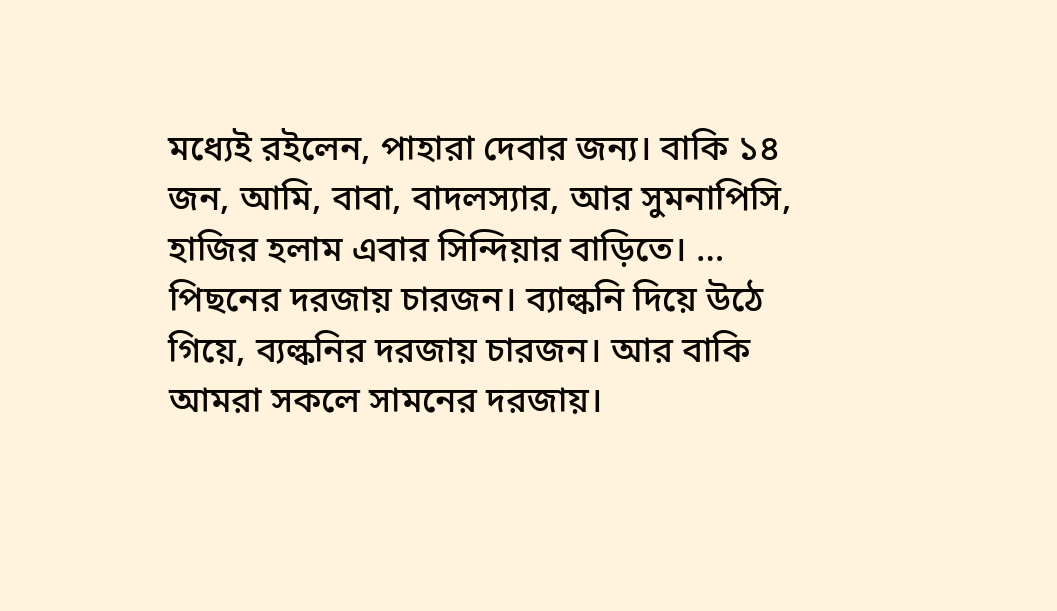মধ্যেই রইলেন, পাহারা দেবার জন্য। বাকি ১৪ জন, আমি, বাবা, বাদলস্যার, আর সুমনাপিসি, হাজির হলাম এবার সিন্দিয়ার বাড়িতে। … পিছনের দরজায় চারজন। ব্যাল্কনি দিয়ে উঠে গিয়ে, ব্যল্কনির দরজায় চারজন। আর বাকি আমরা সকলে সামনের দরজায়।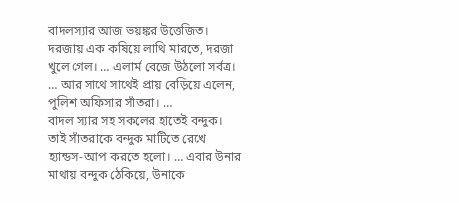বাদলস্যার আজ ভয়ঙ্কর উত্তেজিত। দরজায় এক কষিয়ে লাথি মারতে, দরজা খুলে গেল। … এলার্ম বেজে উঠলো সর্বত্র। … আর সাথে সাথেই প্রায় বেড়িয়ে এলেন, পুলিশ অফিসার সাঁতরা। …
বাদল স্যার সহ সকলের হাতেই বন্দুক। তাই সাঁতরাকে বন্দুক মাটিতে রেখে হ্যান্ডস-আপ করতে হলো। … এবার উনার মাথায় বন্দুক ঠেকিয়ে, উনাকে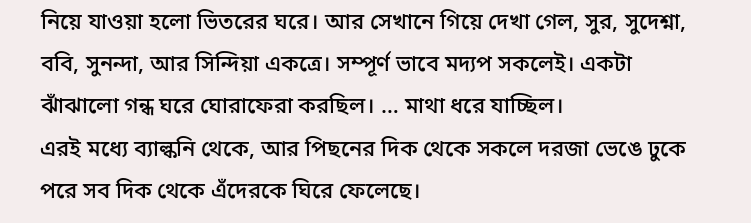নিয়ে যাওয়া হলো ভিতরের ঘরে। আর সেখানে গিয়ে দেখা গেল, সুর, সুদেশ্না, ববি, সুনন্দা, আর সিন্দিয়া একত্রে। সম্পূর্ণ ভাবে মদ্যপ সকলেই। একটা ঝাঁঝালো গন্ধ ঘরে ঘোরাফেরা করছিল। … মাথা ধরে যাচ্ছিল।
এরই মধ্যে ব্যাল্কনি থেকে, আর পিছনের দিক থেকে সকলে দরজা ভেঙে ঢুকে পরে সব দিক থেকে এঁদেরকে ঘিরে ফেলেছে।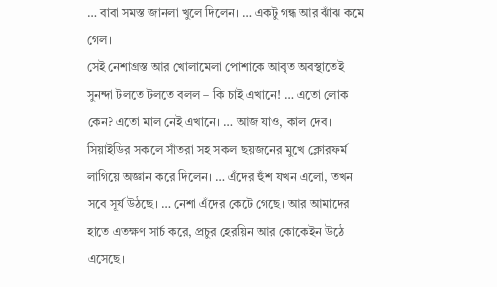… বাবা সমস্ত জানলা খুলে দিলেন। … একটু গন্ধ আর ঝাঁঝ কমে গেল।
সেই নেশাগ্রস্ত আর খোলামেলা পোশাকে আবৃত অবস্থাতেই সুনন্দা টলতে টলতে বলল – কি চাই এখানে! … এতো লোক কেন? এতো মাল নেই এখানে। … আজ যাও, কাল দেব।
সিয়াইডির সকলে সাঁতরা সহ সকল ছয়জনের মুখে ক্লোরফর্ম লাগিয়ে অজ্ঞান করে দিলেন। … এঁদের হুঁশ যখন এলো, তখন সবে সূর্য উঠছে। … নেশা এঁদের কেটে গেছে। আর আমাদের হাতে এতক্ষণ সার্চ করে, প্রচুর হেরয়িন আর কোকেইন উঠে এসেছে।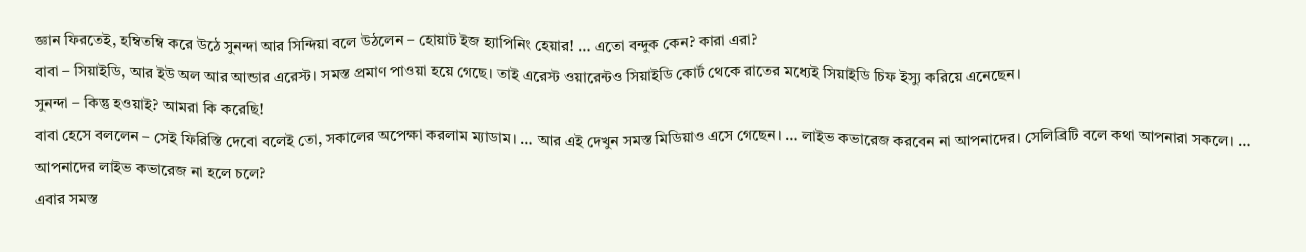জ্ঞান ফিরতেই, হম্বিতম্বি করে উঠে সুনন্দা আর সিন্দিয়া বলে উঠলেন – হোয়াট ইজ হ্যাপিনিং হেয়ার! … এতো বন্দুক কেন? কারা এরা?
বাবা – সিয়াইডি, আর ইউ অল আর আন্ডার এরেস্ট। সমস্ত প্রমাণ পাওয়া হয়ে গেছে। তাই এরেস্ট ওয়ারেন্টও সিয়াইডি কোর্ট থেকে রাতের মধ্যেই সিয়াইডি চিফ ইস্যু করিয়ে এনেছেন।
সুনন্দা – কিন্তু হওয়াই? আমরা কি করেছি!
বাবা হেসে বললেন – সেই ফিরিস্তি দেবো বলেই তো, সকালের অপেক্ষা করলাম ম্যাডাম। … আর এই দেখুন সমস্ত মিডিয়াও এসে গেছেন। … লাইভ কভারেজ করবেন না আপনাদের। সেলিব্রিটি বলে কথা আপনারা সকলে। … আপনাদের লাইভ কভারেজ না হলে চলে?
এবার সমস্ত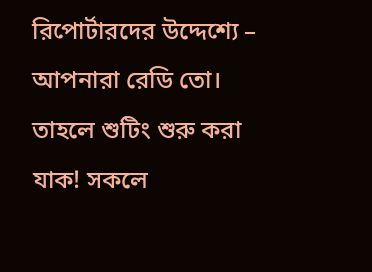রিপোর্টারদের উদ্দেশ্যে – আপনারা রেডি তো। তাহলে শুটিং শুরু করা যাক! সকলে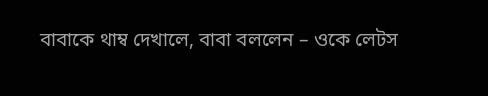বাবাকে থাম্ব দেখালে, বাবা বললেন – ওকে লেটস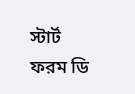স্টার্ট ফরম ডি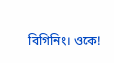বিগিনিং। ওকে!